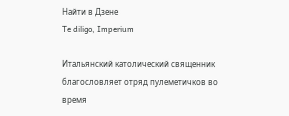Найти в Дзене
Te diligo, Imperium

Итальянский католический священник благословляет отряд пулеметичков во время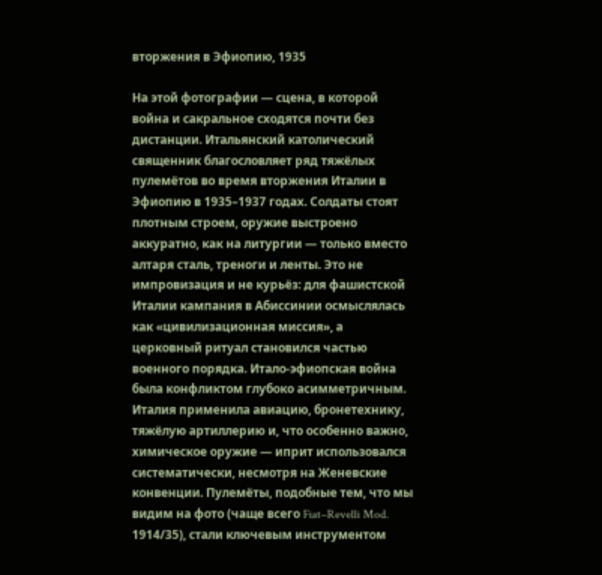вторжения в Эфиопию, 1935

На этой фотографии — сцена, в которой война и сакральное сходятся почти без дистанции. Итальянский католический священник благословляет ряд тяжёлых пулемётов во время вторжения Италии в Эфиопию в 1935–1937 годах. Солдаты стоят плотным строем, оружие выстроено аккуратно, как на литургии — только вместо алтаря сталь, треноги и ленты. Это не импровизация и не курьёз: для фашистской Италии кампания в Абиссинии осмыслялась как «цивилизационная миссия», а церковный ритуал становился частью военного порядка. Итало-эфиопская война была конфликтом глубоко асимметричным. Италия применила авиацию, бронетехнику, тяжёлую артиллерию и, что особенно важно, химическое оружие — иприт использовался систематически, несмотря на Женевские конвенции. Пулемёты, подобные тем, что мы видим на фото (чаще всего Fiat–Revelli Mod. 1914/35), стали ключевым инструментом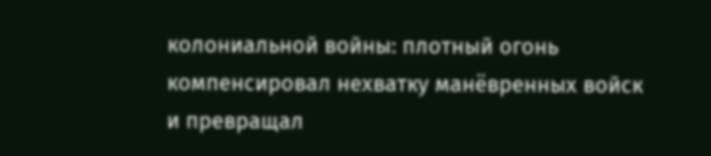колониальной войны: плотный огонь компенсировал нехватку манёвренных войск и превращал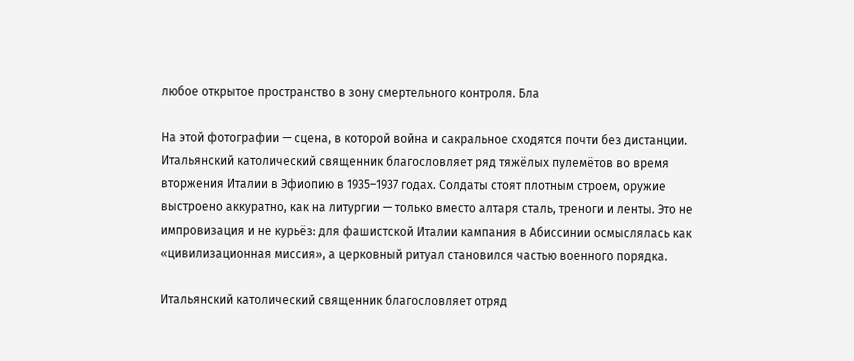любое открытое пространство в зону смертельного контроля. Бла

На этой фотографии — сцена, в которой война и сакральное сходятся почти без дистанции. Итальянский католический священник благословляет ряд тяжёлых пулемётов во время вторжения Италии в Эфиопию в 1935–1937 годах. Солдаты стоят плотным строем, оружие выстроено аккуратно, как на литургии — только вместо алтаря сталь, треноги и ленты. Это не импровизация и не курьёз: для фашистской Италии кампания в Абиссинии осмыслялась как «цивилизационная миссия», а церковный ритуал становился частью военного порядка.

Итальянский католический священник благословляет отряд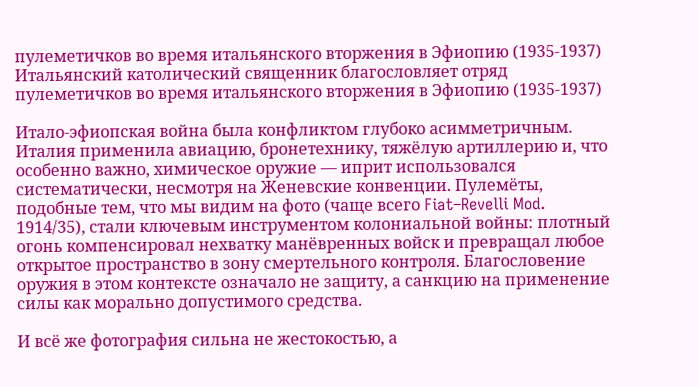пулеметичков во время итальянского вторжения в Эфиопию (1935-1937)
Итальянский католический священник благословляет отряд пулеметичков во время итальянского вторжения в Эфиопию (1935-1937)

Итало-эфиопская война была конфликтом глубоко асимметричным. Италия применила авиацию, бронетехнику, тяжёлую артиллерию и, что особенно важно, химическое оружие — иприт использовался систематически, несмотря на Женевские конвенции. Пулемёты, подобные тем, что мы видим на фото (чаще всего Fiat–Revelli Mod. 1914/35), стали ключевым инструментом колониальной войны: плотный огонь компенсировал нехватку манёвренных войск и превращал любое открытое пространство в зону смертельного контроля. Благословение оружия в этом контексте означало не защиту, а санкцию на применение силы как морально допустимого средства.

И всё же фотография сильна не жестокостью, а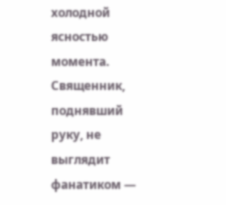холодной ясностью момента. Священник, поднявший руку, не выглядит фанатиком —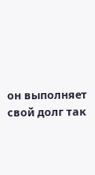он выполняет свой долг так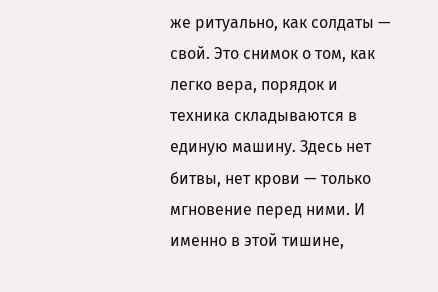же ритуально, как солдаты — свой. Это снимок о том, как легко вера, порядок и техника складываются в единую машину. Здесь нет битвы, нет крови — только мгновение перед ними. И именно в этой тишине,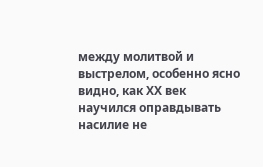между молитвой и выстрелом, особенно ясно видно, как ХХ век научился оправдывать насилие не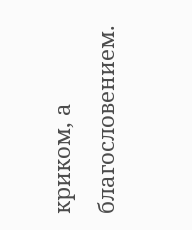криком, а благословением.